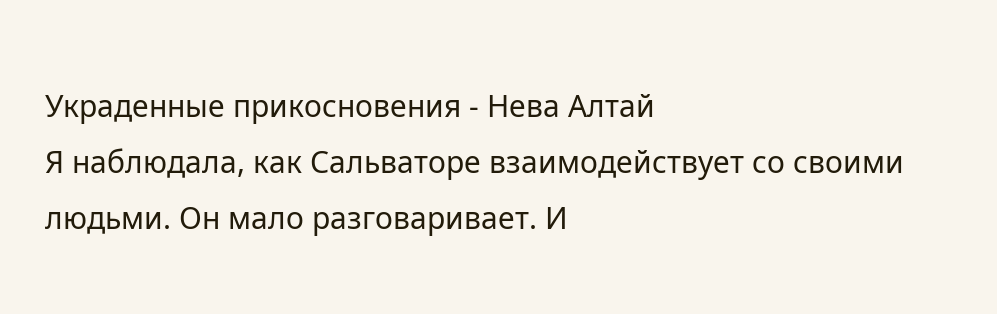Украденные прикосновения - Нева Алтай
Я наблюдала, как Сальваторе взаимодействует со своими людьми. Он мало разговаривает. И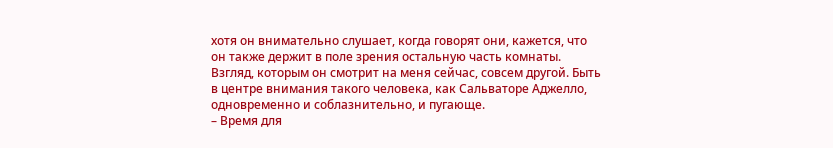хотя он внимательно слушает, когда говорят они, кажется, что он также держит в поле зрения остальную часть комнаты. Взгляд, которым он смотрит на меня сейчас, совсем другой. Быть в центре внимания такого человека, как Сальваторе Аджелло, одновременно и соблазнительно, и пугающе.
– Время для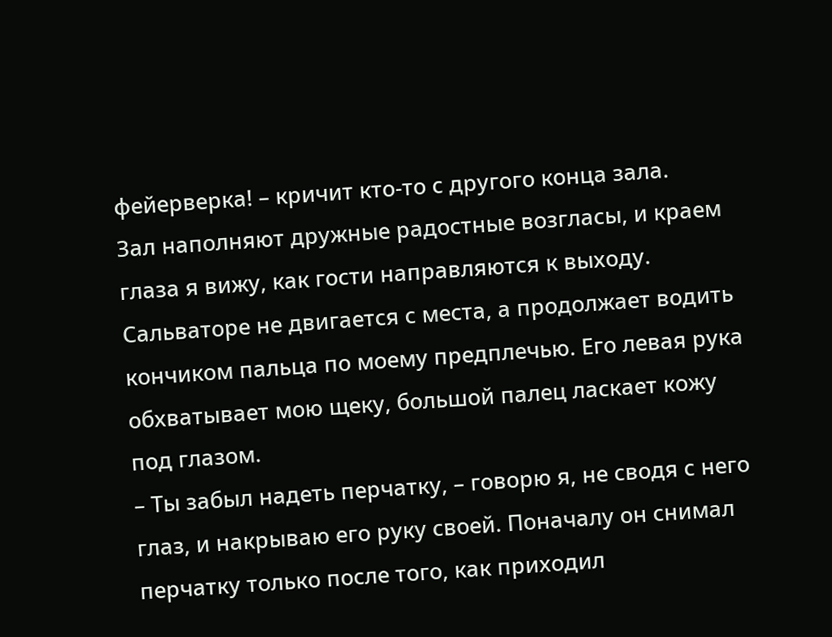фейерверка! – кричит кто-то с другого конца зала.
Зал наполняют дружные радостные возгласы, и краем глаза я вижу, как гости направляются к выходу. Сальваторе не двигается с места, а продолжает водить кончиком пальца по моему предплечью. Его левая рука обхватывает мою щеку, большой палец ласкает кожу под глазом.
– Ты забыл надеть перчатку, – говорю я, не сводя с него глаз, и накрываю его руку своей. Поначалу он снимал перчатку только после того, как приходил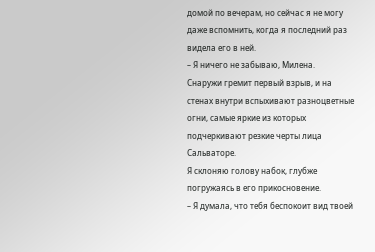домой по вечерам, но сейчас я не могу даже вспомнить, когда я последний раз видела его в ней.
– Я ничего не забываю, Милена.
Снаружи гремит первый взрыв, и на стенах внутри вспыхивают разноцветные огни, самые яркие из которых подчеркивают резкие черты лица Сальваторе.
Я склоняю голову набок, глубже погружаясь в его прикосновение.
– Я думала, что тебя беспокоит вид твоей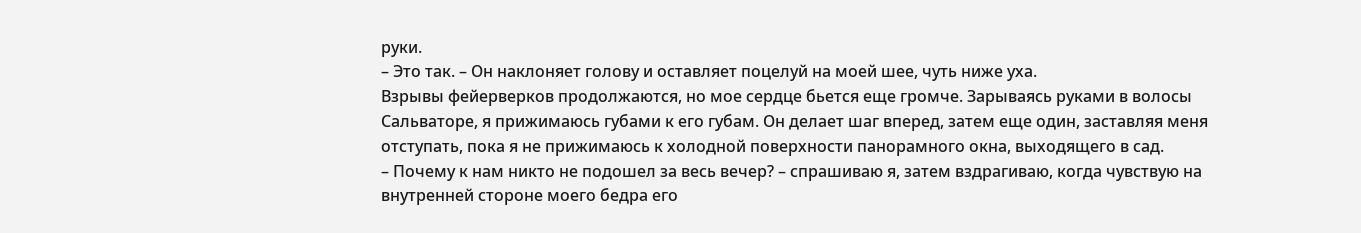руки.
– Это так. – Он наклоняет голову и оставляет поцелуй на моей шее, чуть ниже уха.
Взрывы фейерверков продолжаются, но мое сердце бьется еще громче. Зарываясь руками в волосы Сальваторе, я прижимаюсь губами к его губам. Он делает шаг вперед, затем еще один, заставляя меня отступать, пока я не прижимаюсь к холодной поверхности панорамного окна, выходящего в сад.
– Почему к нам никто не подошел за весь вечер? – спрашиваю я, затем вздрагиваю, когда чувствую на внутренней стороне моего бедра его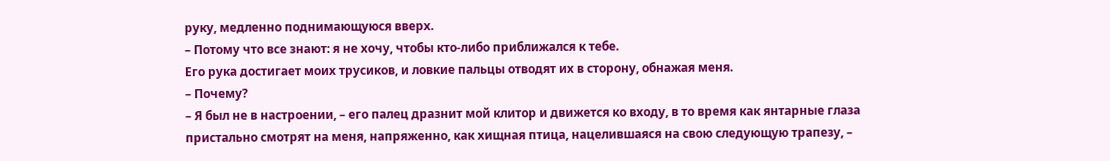руку, медленно поднимающуюся вверх.
– Потому что все знают: я не хочу, чтобы кто-либо приближался к тебе.
Его рука достигает моих трусиков, и ловкие пальцы отводят их в сторону, обнажая меня.
– Почему?
– Я был не в настроении, – его палец дразнит мой клитор и движется ко входу, в то время как янтарные глаза пристально смотрят на меня, напряженно, как хищная птица, нацелившаяся на свою следующую трапезу, –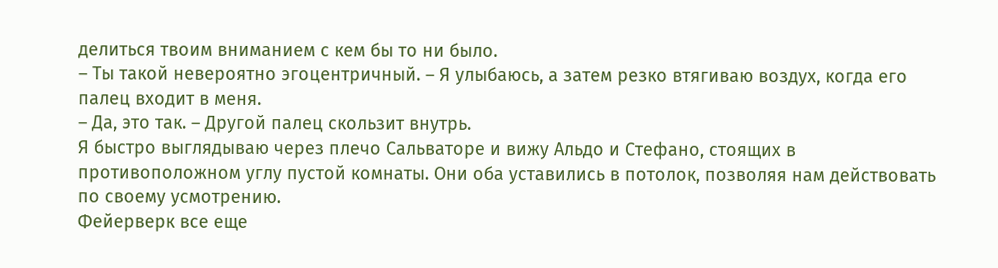делиться твоим вниманием с кем бы то ни было.
– Ты такой невероятно эгоцентричный. – Я улыбаюсь, а затем резко втягиваю воздух, когда его палец входит в меня.
– Да, это так. – Другой палец скользит внутрь.
Я быстро выглядываю через плечо Сальваторе и вижу Альдо и Стефано, стоящих в противоположном углу пустой комнаты. Они оба уставились в потолок, позволяя нам действовать по своему усмотрению.
Фейерверк все еще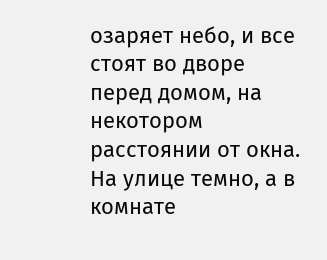озаряет небо, и все стоят во дворе перед домом, на некотором расстоянии от окна. На улице темно, а в комнате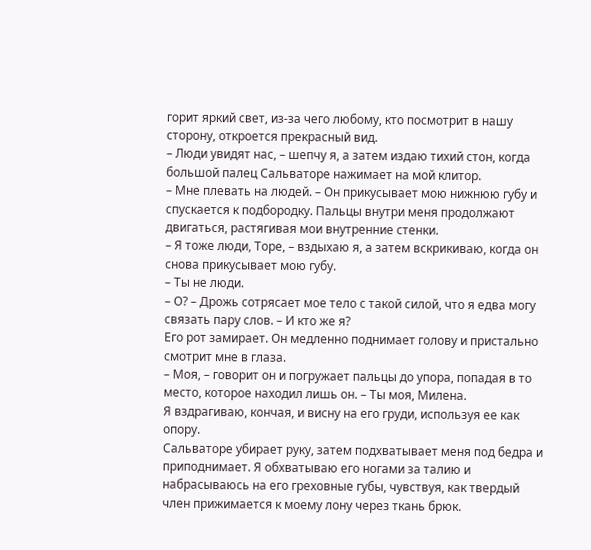горит яркий свет, из-за чего любому, кто посмотрит в нашу сторону, откроется прекрасный вид.
– Люди увидят нас, – шепчу я, а затем издаю тихий стон, когда большой палец Сальваторе нажимает на мой клитор.
– Мне плевать на людей. – Он прикусывает мою нижнюю губу и спускается к подбородку. Пальцы внутри меня продолжают двигаться, растягивая мои внутренние стенки.
– Я тоже люди, Торе, – вздыхаю я, а затем вскрикиваю, когда он снова прикусывает мою губу.
– Ты не люди.
– О? – Дрожь сотрясает мое тело с такой силой, что я едва могу связать пару слов. – И кто же я?
Его рот замирает. Он медленно поднимает голову и пристально смотрит мне в глаза.
– Моя, – говорит он и погружает пальцы до упора, попадая в то место, которое находил лишь он. – Ты моя, Милена.
Я вздрагиваю, кончая, и висну на его груди, используя ее как опору.
Сальваторе убирает руку, затем подхватывает меня под бедра и приподнимает. Я обхватываю его ногами за талию и набрасываюсь на его греховные губы, чувствуя, как твердый член прижимается к моему лону через ткань брюк.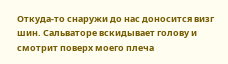Откуда-то снаружи до нас доносится визг шин. Сальваторе вскидывает голову и смотрит поверх моего плеча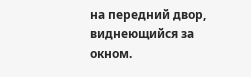на передний двор, виднеющийся за окном.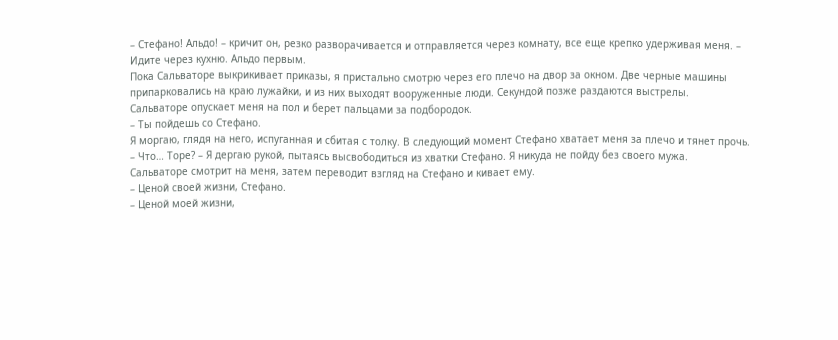– Стефано! Альдо! – кричит он, резко разворачивается и отправляется через комнату, все еще крепко удерживая меня. – Идите через кухню. Альдо первым.
Пока Сальваторе выкрикивает приказы, я пристально смотрю через его плечо на двор за окном. Две черные машины припарковались на краю лужайки, и из них выходят вооруженные люди. Секундой позже раздаются выстрелы.
Сальваторе опускает меня на пол и берет пальцами за подбородок.
– Ты пойдешь со Стефано.
Я моргаю, глядя на него, испуганная и сбитая с толку. В следующий момент Стефано хватает меня за плечо и тянет прочь.
– Что… Торе? – Я дергаю рукой, пытаясь высвободиться из хватки Стефано. Я никуда не пойду без своего мужа.
Сальваторе смотрит на меня, затем переводит взгляд на Стефано и кивает ему.
– Ценой своей жизни, Стефано.
– Ценой моей жизни,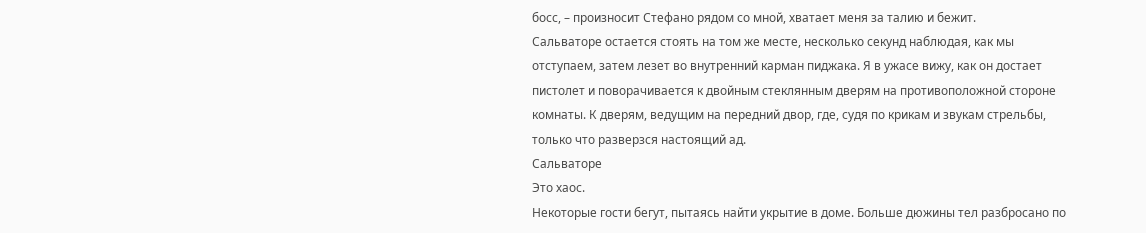босс, – произносит Стефано рядом со мной, хватает меня за талию и бежит.
Сальваторе остается стоять на том же месте, несколько секунд наблюдая, как мы отступаем, затем лезет во внутренний карман пиджака. Я в ужасе вижу, как он достает пистолет и поворачивается к двойным стеклянным дверям на противоположной стороне комнаты. К дверям, ведущим на передний двор, где, судя по крикам и звукам стрельбы, только что разверзся настоящий ад.
Сальваторе
Это хаос.
Некоторые гости бегут, пытаясь найти укрытие в доме. Больше дюжины тел разбросано по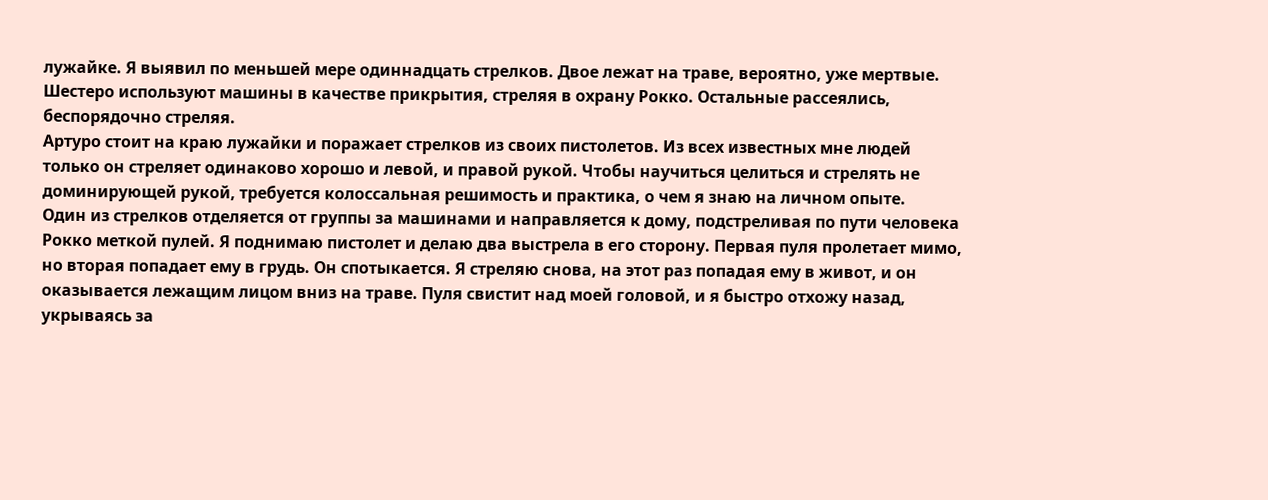лужайке. Я выявил по меньшей мере одиннадцать стрелков. Двое лежат на траве, вероятно, уже мертвые. Шестеро используют машины в качестве прикрытия, стреляя в охрану Рокко. Остальные рассеялись, беспорядочно стреляя.
Артуро стоит на краю лужайки и поражает стрелков из своих пистолетов. Из всех известных мне людей только он стреляет одинаково хорошо и левой, и правой рукой. Чтобы научиться целиться и стрелять не доминирующей рукой, требуется колоссальная решимость и практика, о чем я знаю на личном опыте.
Один из стрелков отделяется от группы за машинами и направляется к дому, подстреливая по пути человека Рокко меткой пулей. Я поднимаю пистолет и делаю два выстрела в его сторону. Первая пуля пролетает мимо, но вторая попадает ему в грудь. Он спотыкается. Я стреляю снова, на этот раз попадая ему в живот, и он оказывается лежащим лицом вниз на траве. Пуля свистит над моей головой, и я быстро отхожу назад, укрываясь за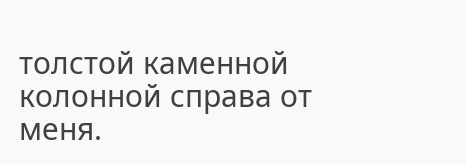толстой каменной колонной справа от меня.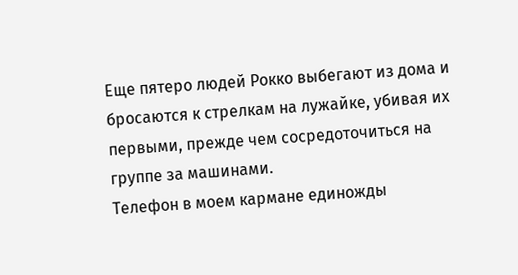Еще пятеро людей Рокко выбегают из дома и бросаются к стрелкам на лужайке, убивая их первыми, прежде чем сосредоточиться на группе за машинами.
Телефон в моем кармане единожды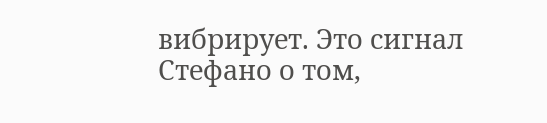вибрирует. Это сигнал Стефано о том,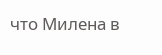что Милена в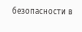безопасности в